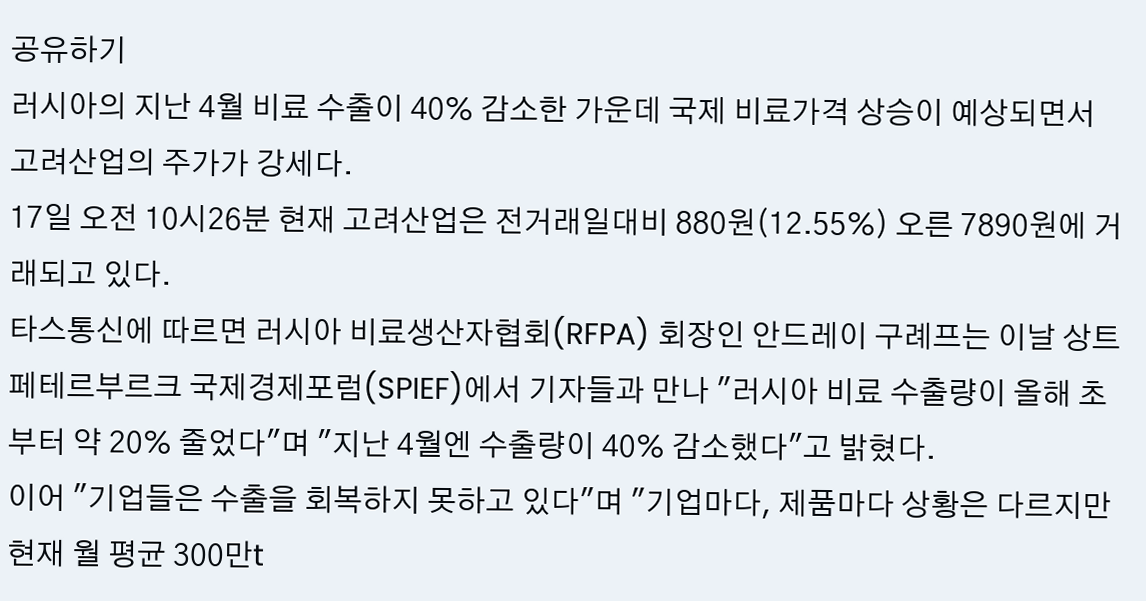공유하기
러시아의 지난 4월 비료 수출이 40% 감소한 가운데 국제 비료가격 상승이 예상되면서 고려산업의 주가가 강세다.
17일 오전 10시26분 현재 고려산업은 전거래일대비 880원(12.55%) 오른 7890원에 거래되고 있다.
타스통신에 따르면 러시아 비료생산자협회(RFPA) 회장인 안드레이 구례프는 이날 상트페테르부르크 국제경제포럼(SPIEF)에서 기자들과 만나 "러시아 비료 수출량이 올해 초부터 약 20% 줄었다"며 "지난 4월엔 수출량이 40% 감소했다"고 밝혔다.
이어 "기업들은 수출을 회복하지 못하고 있다"며 "기업마다, 제품마다 상황은 다르지만 현재 월 평균 300만t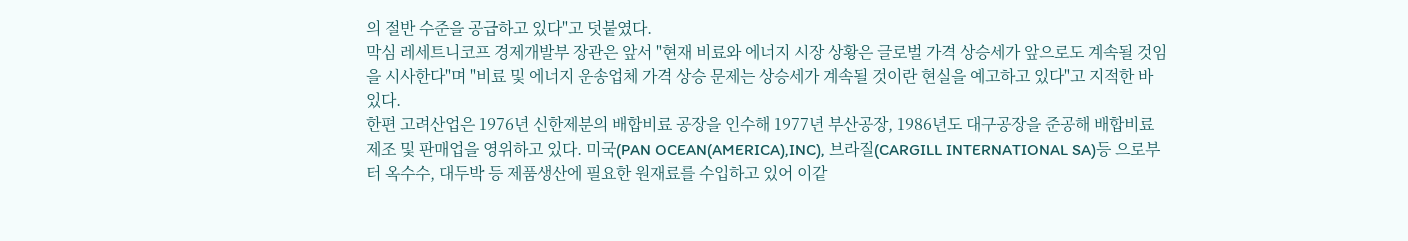의 절반 수준을 공급하고 있다"고 덧붙였다.
막심 레세트니코프 경제개발부 장관은 앞서 "현재 비료와 에너지 시장 상황은 글로벌 가격 상승세가 앞으로도 계속될 것임을 시사한다"며 "비료 및 에너지 운송업체 가격 상승 문제는 상승세가 계속될 것이란 현실을 예고하고 있다"고 지적한 바 있다.
한편 고려산업은 1976년 신한제분의 배합비료 공장을 인수해 1977년 부산공장, 1986년도 대구공장을 준공해 배합비료 제조 및 판매업을 영위하고 있다. 미국(PAN OCEAN(AMERICA),INC), 브라질(CARGILL INTERNATIONAL SA)등 으로부터 옥수수, 대두박 등 제품생산에 필요한 원재료를 수입하고 있어 이같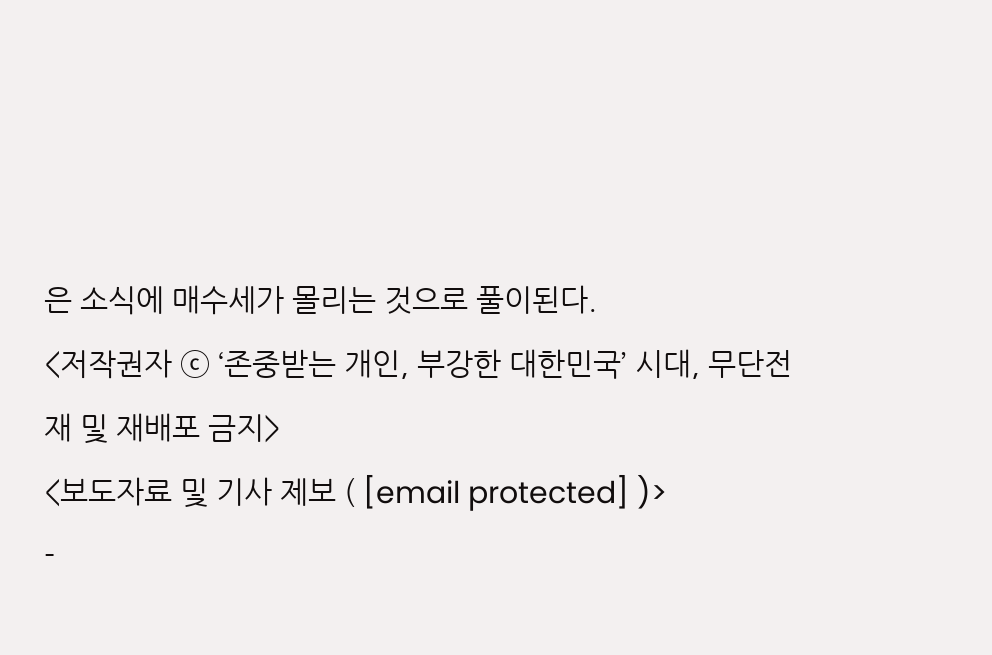은 소식에 매수세가 몰리는 것으로 풀이된다.
<저작권자 ⓒ ‘존중받는 개인, 부강한 대한민국’ 시대, 무단전재 및 재배포 금지>
<보도자료 및 기사 제보 ( [email protected] )>
-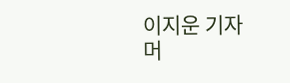이지운 기자
머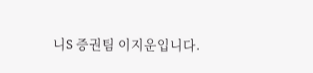니S 증권팀 이지운입니다.